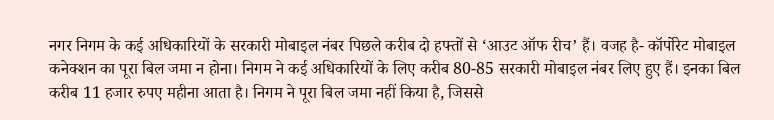नगर निगम के कई अधिकारियों के सरकारी मोबाइल नंबर पिछले करीब दो हफ्तों से ‘आउट ऑफ रीच’ हैं। वजह है- कॉर्पोरेट मोबाइल कनेक्शन का पूरा बिल जमा न होना। निगम ने कई अधिकारियों के लिए करीब 80-85 सरकारी मोबाइल नंबर लिए हुए हैं। इनका बिल करीब 11 हजार रुपए महीना आता है। निगम ने पूरा बिल जमा नहीं किया है, जिससे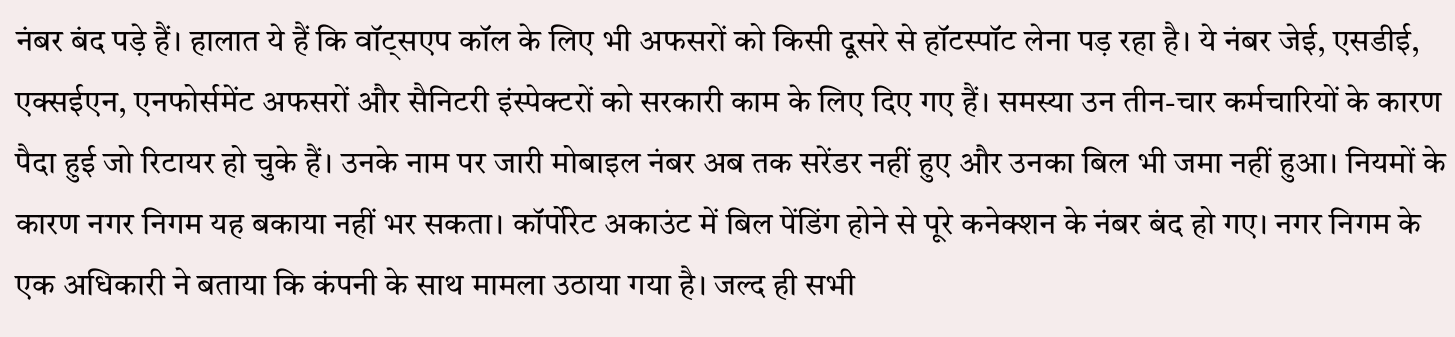नंबर बंद पड़े हैं। हालात ये हैं कि वॉट्सएप कॉल के लिए भी अफसरों को किसी दूसरे से हॉटस्पॉट लेना पड़ रहा है। ये नंबर जेई, एसडीई, एक्सईएन, एनफोर्समेंट अफसरों और सैनिटरी इंस्पेक्टरों को सरकारी काम के लिए दिए गए हैं। समस्या उन तीन-चार कर्मचारियों के कारण पैदा हुई जो रिटायर हो चुके हैं। उनके नाम पर जारी मोबाइल नंबर अब तक सरेंडर नहीं हुए और उनका बिल भी जमा नहीं हुआ। नियमों के कारण नगर निगम यह बकाया नहीं भर सकता। कॉर्पोरेट अकाउंट में बिल पेंडिंग होने से पूरे कनेक्शन के नंबर बंद हो गए। नगर निगम के एक अधिकारी ने बताया कि कंपनी के साथ मामला उठाया गया है। जल्द ही सभी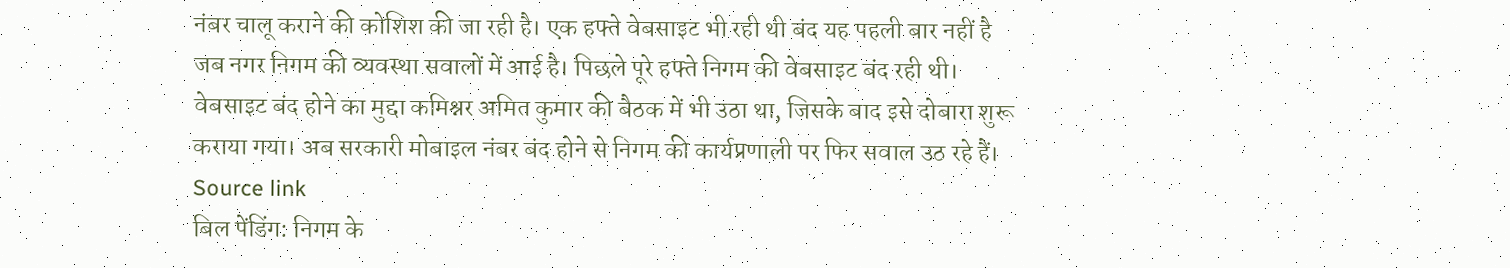नंबर चालू कराने की कोशिश की जा रही है। एक हफ्ते वेबसाइट भी रही थी बंद यह पहली बार नहीं है जब नगर निगम की व्यवस्था सवालों में आई है। पिछले पूरे हफ्ते निगम की वेबसाइट बंद रही थी। वेबसाइट बंद होने का मुद्दा कमिश्नर अमित कुमार की बैठक में भी उठा था, जिसके बाद इसे दोबारा शुरू कराया गया। अब सरकारी मोबाइल नंबर बंद होने से निगम की कार्यप्रणाली पर फिर सवाल उठ रहे हैं।
Source link
बिल पेंडिंग: निगम के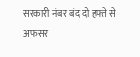सरकारी नंबर बंद दो हफ्ते से अफसर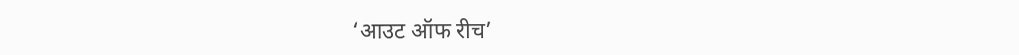‘आउट ऑफ रीच’